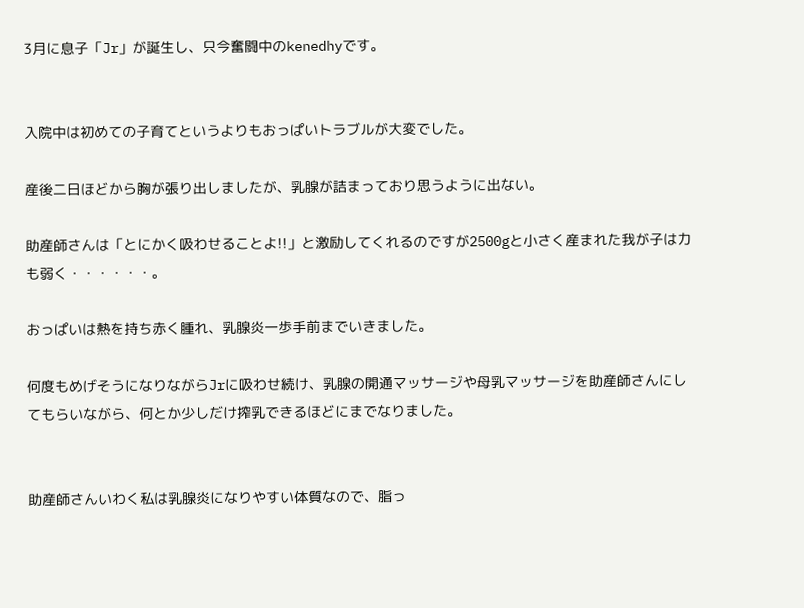3月に息子「Jr」が誕生し、只今奮闘中のkenedhyです。


入院中は初めての子育てというよりもおっぱいトラブルが大変でした。

産後二日ほどから胸が張り出しましたが、乳腺が詰まっており思うように出ない。

助産師さんは「とにかく吸わせることよ!!」と激励してくれるのですが2500gと小さく産まれた我が子は力も弱く・・・・・・。

おっぱいは熱を持ち赤く腫れ、乳腺炎一歩手前までいきました。

何度もめげそうになりながらJrに吸わせ続け、乳腺の開通マッサージや母乳マッサージを助産師さんにしてもらいながら、何とか少しだけ搾乳できるほどにまでなりました。


助産師さんいわく私は乳腺炎になりやすい体質なので、脂っ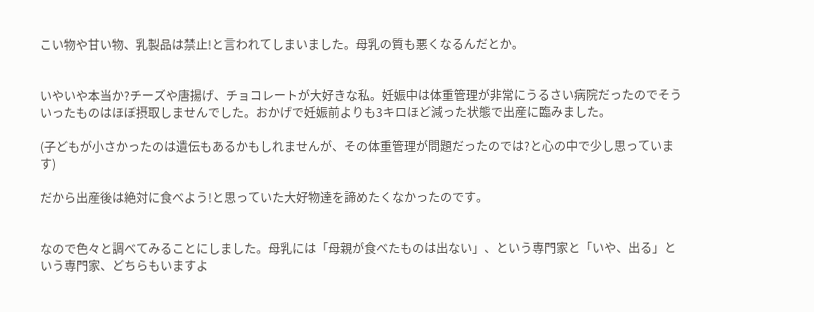こい物や甘い物、乳製品は禁止!と言われてしまいました。母乳の質も悪くなるんだとか。


いやいや本当か?チーズや唐揚げ、チョコレートが大好きな私。妊娠中は体重管理が非常にうるさい病院だったのでそういったものはほぼ摂取しませんでした。おかげで妊娠前よりも3キロほど減った状態で出産に臨みました。

(子どもが小さかったのは遺伝もあるかもしれませんが、その体重管理が問題だったのでは?と心の中で少し思っています)

だから出産後は絶対に食べよう!と思っていた大好物達を諦めたくなかったのです。


なので色々と調べてみることにしました。母乳には「母親が食べたものは出ない」、という専門家と「いや、出る」という専門家、どちらもいますよ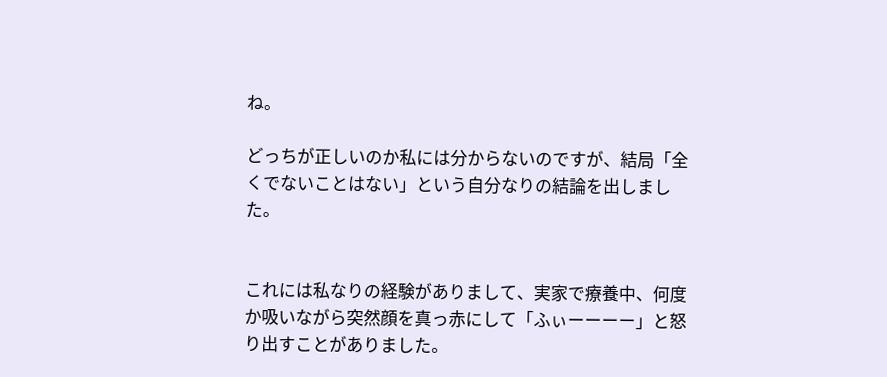ね。

どっちが正しいのか私には分からないのですが、結局「全くでないことはない」という自分なりの結論を出しました。


これには私なりの経験がありまして、実家で療養中、何度か吸いながら突然顔を真っ赤にして「ふぃーーーー」と怒り出すことがありました。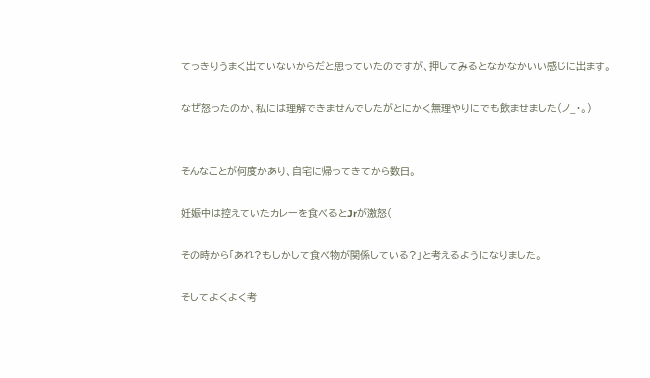てっきりうまく出ていないからだと思っていたのですが、押してみるとなかなかいい感じに出ます。

なぜ怒ったのか、私には理解できませんでしたがとにかく無理やりにでも飲ませました(ノ_・。)


そんなことが何度かあり、自宅に帰ってきてから数日。

妊娠中は控えていたカレーを食べるとJrが激怒(

その時から「あれ?もしかして食べ物が関係している?」と考えるようになりました。

そしてよくよく考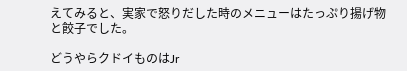えてみると、実家で怒りだした時のメニューはたっぷり揚げ物と餃子でした。

どうやらクドイものはJr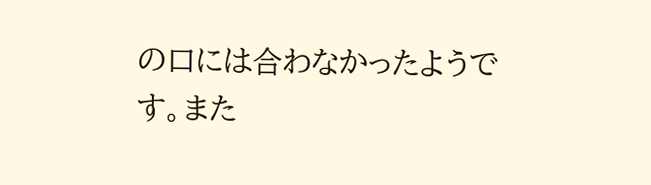の口には合わなかったようです。また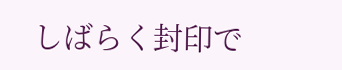しばらく封印で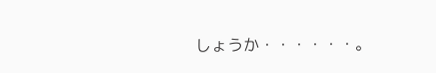しょうか・・・・・・。